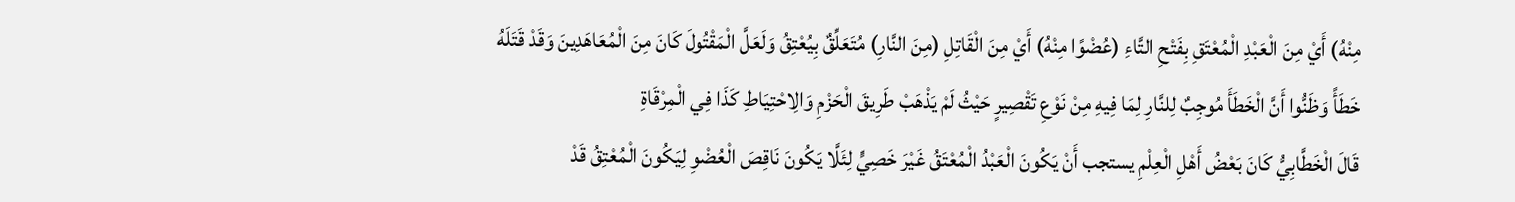مِنْهُ) أَيْ مِنَ الْعَبْدِ الْمُعْتَقِ بِفَتْحِ التَّاءِ (عُضْوًا مِنْهُ) أَيْ مِنَ الْقَاتِلِ (مِنَ النَّارِ) مُتَعَلِّقٌ بِيُعْتِقُ وَلَعَلَّ الْمَقْتُولَ كَانَ مِنَ الْمُعَاهَدِينَ وَقَدْ قَتَلَهُ خَطَأً وَظَنُّوا أَنَّ الْخَطَأَ مُوجِبٌ لِلنَّارِ لِمَا فِيهِ مِنْ نَوْعِ تَقْصِيرٍ حَيْثُ لَمْ يَذْهَبْ طَرِيقَ الْحَزْمِ وَالِاحْتِيَاطِ كَذَا فِي الْمِرْقَاةِ
قَالَ الْخَطَّابِيُّ كَانَ بَعْضُ أَهْلِ الْعِلْمِ يستجب أَنْ يَكُونَ الْعَبْدُ الْمُعْتَقُ غَيْرَ خَصِيٍّ لِئَلَّا يَكُونَ نَاقِصَ الْعُضْوِ لِيَكُونَ الْمُعْتِقُ قَدْ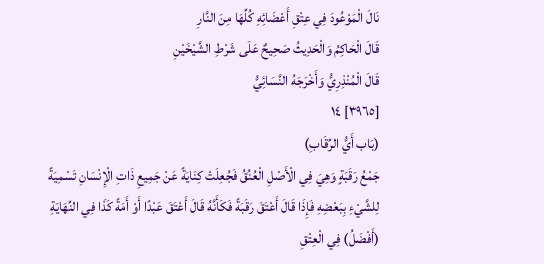نَالَ الْمَوْعُودَ فِي عِتْقِ أَعْضَائِهِ كُلِّهَا مِنَ النَّارِ
قَالَ الْحَاكِمُ وَالْحَدِيثُ صَحِيحٌ عَلَى شَرْطِ الشَّيْخَيْنِ
قَالَ الْمُنْذِرِيُّ وَأَخْرَجَهُ النَّسَائِيُّ
[٣٩٦٥] ١٤
(بَاب أَيُّ الرِّقَابِ)
جَمْعُ رَقَبَةٍ وَهِيَ فِي الْأَصْلِ الْعُنُقُ فَجُعِلَتْ كِنَايَةً عَنْ جَمِيعِ ذَاتِ الْإِنْسَانِ تَسْمِيَةً لِلشَّيْءِ بِبَعْضِهِ فَإِذَا قَالَ أَعْتَقَ رَقَبَةً فَكَأَنَّهُ قَالَ أَعْتَقَ عَبْدًا أَوْ أَمَةً كَذَا فِي النِّهَايَةِ (أَفْضَلُ) فِي الْعِتْقِ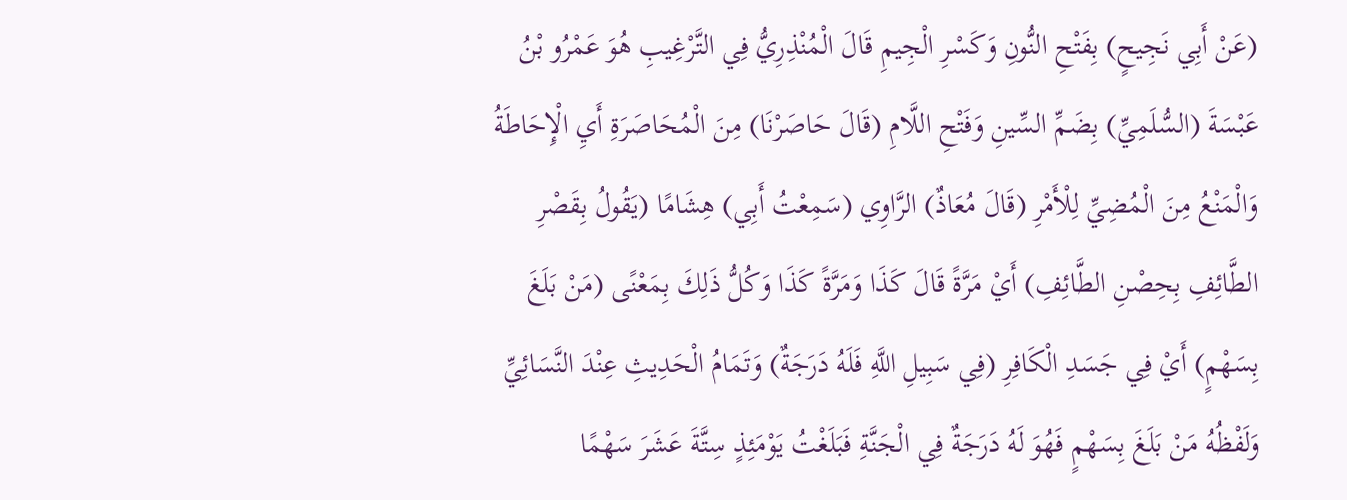(عَنْ أَبِي نَجِيحٍ) بِفَتْحِ النُّونِ وَكَسْرِ الْجِيمِ قَالَ الْمُنْذِرِيُّ فِي التَّرْغِيبِ هُوَ عَمْرُو بْنُ عَبْسَةَ (السُّلَمِيِّ) بِضَمِّ السِّينِ وَفَتْحِ اللَّامِ (قَالَ حَاصَرْنَا) مِنَ الْمُحَاصَرَةِ أَيِ الْإِحَاطَةُ وَالْمَنْعُ مِنَ الْمُضِيِّ لِلْأَمْرِ (قَالَ مُعَاذٌ) الرَّاوِي (سَمِعْتُ أَبِي) هِشَامًا (يَقُولُ بِقَصْرِ الطَّائِفِ بِحِصْنِ الطَّائِفِ) أَيْ مَرَّةً قَالَ كَذَا وَمَرَّةً كَذَا وَكُلُّ ذَلِكَ بِمَعْنًى (مَنْ بَلَغَ بِسَهْمٍ) أَيْ فِي جَسَدِ الْكَافِرِ (فِي سَبِيلِ اللَّهِ فَلَهُ دَرَجَةٌ) وَتَمَامُ الْحَدِيثِ عِنْدَ النَّسَائِيِّ وَلَفْظُهُ مَنْ بَلَغَ بِسَهْمٍ فَهُوَ لَهُ دَرَجَةٌ فِي الْجَنَّةِ فَبَلَغْتُ يَوْمَئِذٍ سِتَّةَ عَشَرَ سَهْمًا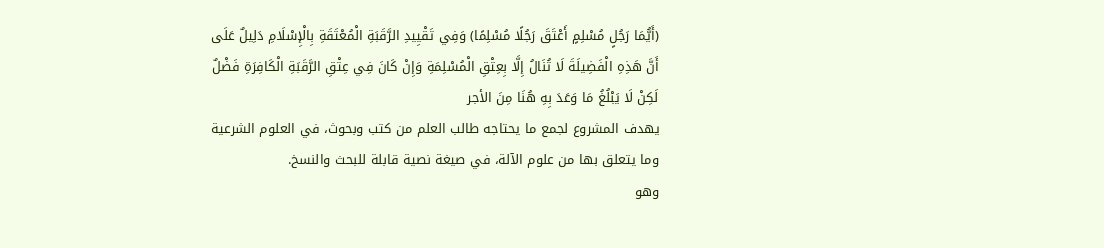(أَيُّمَا رَجُلٍ مُسْلِمٍ أَعْتَقَ رَجُلًا مُسْلِمًا) وَفِي تَقْيِيدِ الرَّقَبَةِ الْمُعْتَقَةِ بِالْإِسْلَامِ دَلِيلٌ عَلَى أَنَّ هَذِهِ الْفَضِيلَةَ لَا تُنَالُ إِلَّا بِعِتْقِ الْمُسْلِمَةِ وَإِنْ كَانَ فِي عِتْقِ الرَّقَبَةِ الْكَافِرَةِ فَضْلٌ لَكِنْ لَا يَبْلُغُ مَا وَعَدَ بِهِ هُنَا مِنَ الأجر
يهدف المشروع لجمع ما يحتاجه طالب العلم من كتب وبحوث، في العلوم الشرعية وما يتعلق بها من علوم الآلة، في صيغة نصية قابلة للبحث والنسخ.
وهو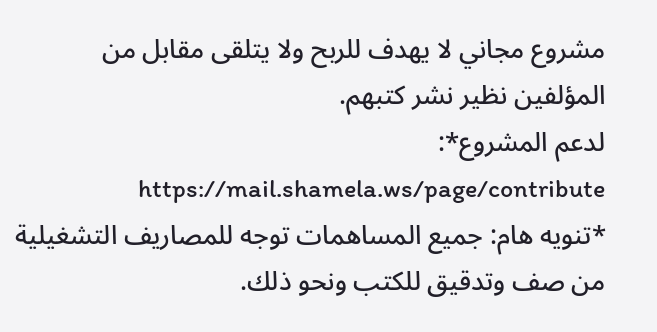مشروع مجاني لا يهدف للربح ولا يتلقى مقابل من المؤلفين نظير نشر كتبهم.
لدعم المشروع*: https://mail.shamela.ws/page/contribute
*تنويه هام: جميع المساهمات توجه للمصاريف التشغيلية من صف وتدقيق للكتب ونحو ذلك.